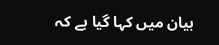بیان میں کہا گیا ہے کہ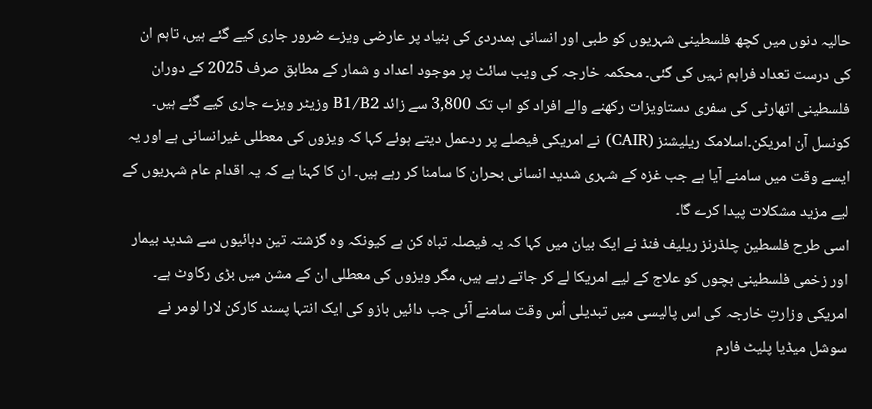حالیہ دنوں میں کچھ فلسطینی شہریوں کو طبی اور انسانی ہمدردی کی بنیاد پر عارضی ویزے ضرور جاری کیے گئے ہیں، تاہم ان کی درست تعداد فراہم نہیں کی گئی۔ محکمہ خارجہ کی ویب سائٹ پر موجود اعداد و شمار کے مطابق صرف 2025 کے دوران فلسطینی اتھارٹی کی سفری دستاویزات رکھنے والے افراد کو اب تک 3,800 سے زائد B1/B2 وزیٹر ویزے جاری کیے گئے ہیں۔
کونسل آن امریکن۔اسلامک ریلیشنز (CAIR) نے امریکی فیصلے پر ردعمل دیتے ہوئے کہا کہ ویزوں کی معطلی غیرانسانی ہے اور یہ ایسے وقت میں سامنے آیا ہے جب غزہ کے شہری شدید انسانی بحران کا سامنا کر رہے ہیں۔ ان کا کہنا ہے کہ یہ اقدام عام شہریوں کے لیے مزید مشکلات پیدا کرے گا۔
اسی طرح فلسطین چلڈرنز ریلیف فنڈ نے ایک بیان میں کہا کہ یہ فیصلہ تباہ کن ہے کیونکہ وہ گزشتہ تین دہائیوں سے شدید بیمار اور زخمی فلسطینی بچوں کو علاج کے لیے امریکا لے کر جاتے رہے ہیں، مگر ویزوں کی معطلی ان کے مشن میں بڑی رکاوٹ ہے۔
امریکی وزارتِ خارجہ کی اس پالیسی میں تبدیلی اُس وقت سامنے آئی جب دائیں بازو کی ایک انتہا پسند کارکن لارا لومر نے سوشل میڈیا پلیٹ فارم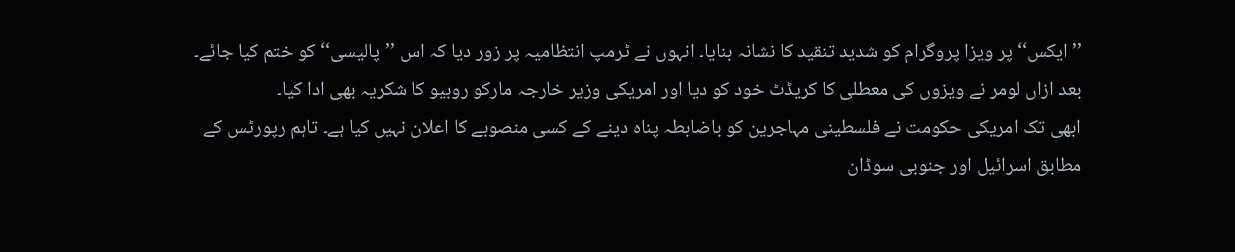’’ایکس‘‘ پر ویزا پروگرام کو شدید تنقید کا نشانہ بنایا۔ انہوں نے ٹرمپ انتظامیہ پر زور دیا کہ اس ’’پالیسی‘‘ کو ختم کیا جائے۔ بعد ازاں لومر نے ویزوں کی معطلی کا کریڈٹ خود کو دیا اور امریکی وزیر خارجہ مارکو روبیو کا شکریہ بھی ادا کیا۔
ابھی تک امریکی حکومت نے فلسطینی مہاجرین کو باضابطہ پناہ دینے کے کسی منصوبے کا اعلان نہیں کیا ہے۔ تاہم رپورٹس کے مطابق اسرائیل اور جنوبی سوڈان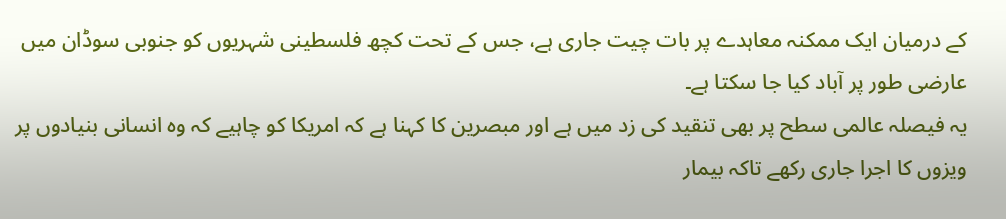کے درمیان ایک ممکنہ معاہدے پر بات چیت جاری ہے، جس کے تحت کچھ فلسطینی شہریوں کو جنوبی سوڈان میں عارضی طور پر آباد کیا جا سکتا ہے۔
یہ فیصلہ عالمی سطح پر بھی تنقید کی زد میں ہے اور مبصرین کا کہنا ہے کہ امریکا کو چاہیے کہ وہ انسانی بنیادوں پر ویزوں کا اجرا جاری رکھے تاکہ بیمار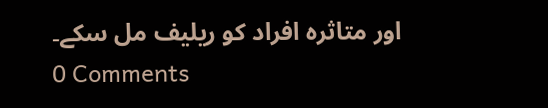اور متاثرہ افراد کو ریلیف مل سکے۔
0 Comments